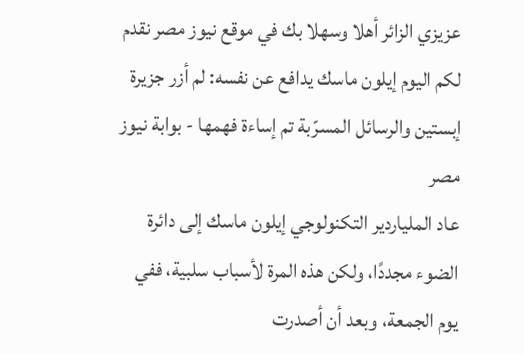عزيزي الزائر أهلا وسهلا بك في موقع نيوز مصر نقدم لكم اليوم إيلون ماسك يدافع عن نفسه: لم أزر جزيرة إبستين والرسائل المسرّبة تم إساءة فهمها - بوابة نيوز مصر
عاد الملياردير التكنولوجي إيلون ماسك إلى دائرة الضوء مجددًا، ولكن هذه المرة لأسباب سلبية، ففي يوم الجمعة، وبعد أن أصدرت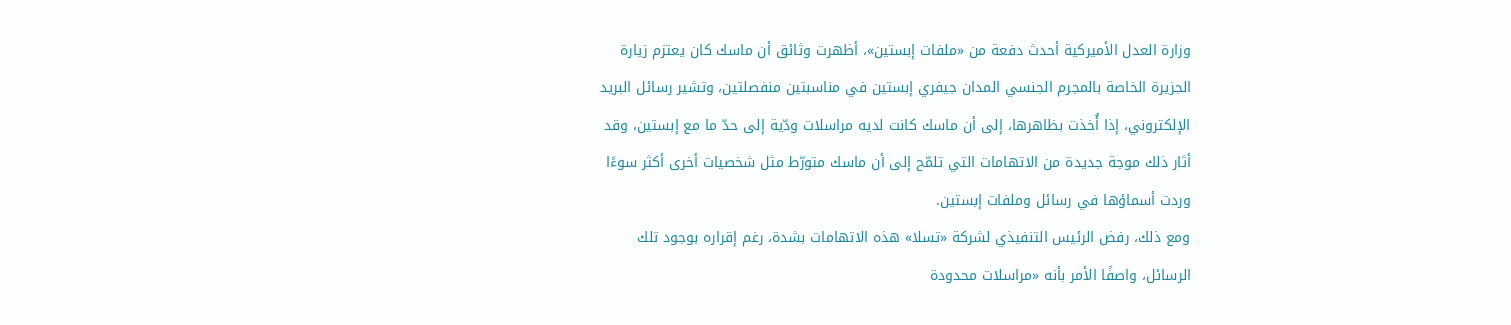وزارة العدل الأميركية أحدث دفعة من «ملفات إبستين»، أظهرت وثائق أن ماسك كان يعتزم زيارة الجزيرة الخاصة بالمجرم الجنسي المدان جيفري إبستين في مناسبتين منفصلتين، وتشير رسائل البريد الإلكتروني، إذا أُخذت بظاهرها، إلى أن ماسك كانت لديه مراسلات ودّية إلى حدّ ما مع إبستين، وقد أثار ذلك موجة جديدة من الاتهامات التي تلمّح إلى أن ماسك متورّط مثل شخصيات أخرى أكثر سوءًا وردت أسماؤها في رسائل وملفات إبستين.
ومع ذلك، رفض الرئيس التنفيذي لشركة «تسلا» هذه الاتهامات بشدة، رغم إقراره بوجود تلك الرسائل، واصفًا الأمر بأنه «مراسلات محدودة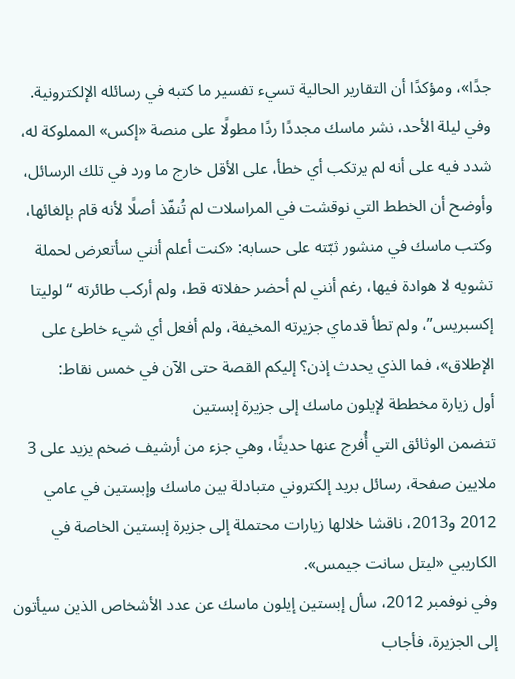جدًا»، ومؤكدًا أن التقارير الحالية تسيء تفسير ما كتبه في رسائله الإلكترونية.
وفي ليلة الأحد، نشر ماسك مجددًا ردًا مطولًا على منصة «إكس» المملوكة له، شدد فيه على أنه لم يرتكب أي خطأ، على الأقل خارج ما ورد في تلك الرسائل، وأوضح أن الخطط التي نوقشت في المراسلات لم تُنفّذ أصلًا لأنه قام بإلغائها، وكتب ماسك في منشور ثبّته على حسابه: «كنت أعلم أنني سأتعرض لحملة تشويه لا هوادة فيها، رغم أنني لم أحضر حفلاته قط، ولم أركب طائرته “لوليتا إكسبريس”، ولم تطأ قدماي جزيرته المخيفة، ولم أفعل أي شيء خاطئ على الإطلاق»، فما الذي يحدث إذن؟ إليكم القصة حتى الآن في خمس نقاط:
أول زيارة مخططة لإيلون ماسك إلى جزيرة إبستين
تتضمن الوثائق التي أُفرج عنها حديثًا، وهي جزء من أرشيف ضخم يزيد على 3 ملايين صفحة، رسائل بريد إلكتروني متبادلة بين ماسك وإبستين في عامي 2012 و2013، ناقشا خلالها زيارات محتملة إلى جزيرة إبستين الخاصة في الكاريبي «ليتل سانت جيمس».
وفي نوفمبر 2012، سأل إبستين إيلون ماسك عن عدد الأشخاص الذين سيأتون إلى الجزيرة، فأجاب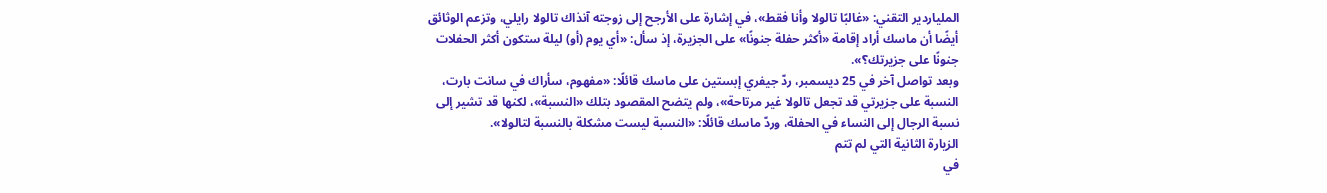الملياردير التقني: «غالبًا تالولا وأنا فقط»، في إشارة على الأرجح إلى زوجته آنذاك تالولا رايلي، وتزعم الوثائق أيضًا أن ماسك أراد إقامة «أكثر حفلة جنونًا» على الجزيرة، إذ سأل: «أي يوم (أو) ليلة ستكون أكثر الحفلات جنونًا على جزيرتك؟».
وبعد تواصل آخر في 25 ديسمبر، ردّ جيفري إبستين على ماسك قائلًا: «مفهوم، سأراك في سانت بارت، النسبة على جزيرتي قد تجعل تالولا غير مرتاحة»، ولم يتضح المقصود بتلك «النسبة»، لكنها قد تشير إلى نسبة الرجال إلى النساء في الحفلة، وردّ ماسك قائلًا: «النسبة ليست مشكلة بالنسبة لتالولا».
الزيارة الثانية التي لم تتم
في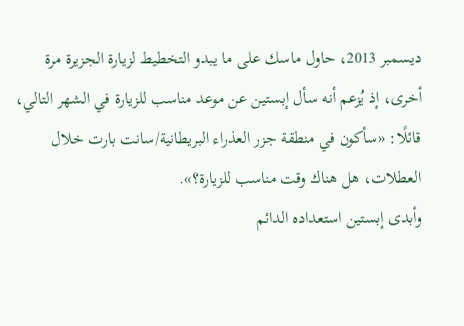ديسمبر 2013، حاول ماسك على ما يبدو التخطيط لزيارة الجزيرة مرة أخرى، إذ يُزعم أنه سأل إبستين عن موعد مناسب للزيارة في الشهر التالي، قائلًا: «سأكون في منطقة جزر العذراء البريطانية/سانت بارت خلال العطلات، هل هناك وقت مناسب للزيارة؟».
وأبدى إبستين استعداده الدائم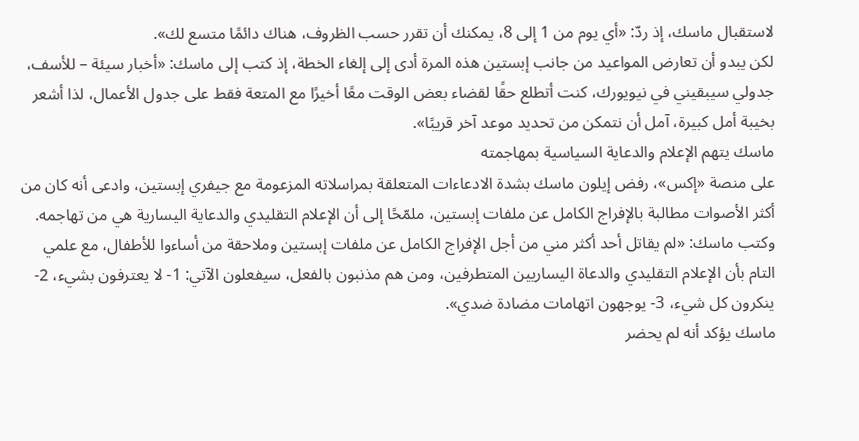لاستقبال ماسك، إذ ردّ: «أي يوم من 1 إلى 8، يمكنك أن تقرر حسب الظروف، هناك دائمًا متسع لك».
لكن يبدو أن تعارض المواعيد من جانب إبستين هذه المرة أدى إلى إلغاء الخطة، إذ كتب إلى ماسك: «أخبار سيئة – للأسف، جدولي سيبقيني في نيويورك، كنت أتطلع حقًا لقضاء بعض الوقت معًا أخيرًا مع المتعة فقط على جدول الأعمال، لذا أشعر بخيبة أمل كبيرة، آمل أن نتمكن من تحديد موعد آخر قريبًا».
ماسك يتهم الإعلام والدعاية السياسية بمهاجمته
على منصة «إكس»، رفض إيلون ماسك بشدة الادعاءات المتعلقة بمراسلاته المزعومة مع جيفري إبستين، وادعى أنه كان من أكثر الأصوات مطالبة بالإفراج الكامل عن ملفات إبستين، ملمّحًا إلى أن الإعلام التقليدي والدعاية اليسارية هي من تهاجمه.
وكتب ماسك: «لم يقاتل أحد أكثر مني من أجل الإفراج الكامل عن ملفات إبستين وملاحقة من أساءوا للأطفال، مع علمي التام بأن الإعلام التقليدي والدعاة اليساريين المتطرفين، ومن هم مذنبون بالفعل، سيفعلون الآتي: 1- لا يعترفون بشيء، 2- ينكرون كل شيء، 3- يوجهون اتهامات مضادة ضدي».
ماسك يؤكد أنه لم يحضر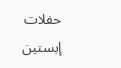حفلات إبستين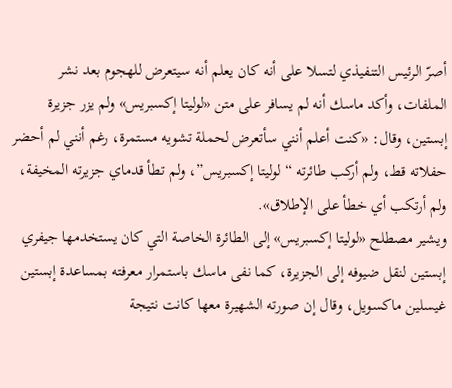أصرّ الرئيس التنفيذي لتسلا على أنه كان يعلم أنه سيتعرض للهجوم بعد نشر الملفات، وأكد ماسك أنه لم يسافر على متن «لوليتا إكسبريس» ولم يزر جزيرة إبستين، وقال: «كنت أعلم أنني سأتعرض لحملة تشويه مستمرة، رغم أنني لم أحضر حفلاته قط، ولم أركب طائرته “لوليتا إكسبريس”، ولم تطأ قدماي جزيرته المخيفة، ولم أرتكب أي خطأ على الإطلاق».
ويشير مصطلح «لوليتا إكسبريس» إلى الطائرة الخاصة التي كان يستخدمها جيفري إبستين لنقل ضيوفه إلى الجزيرة، كما نفى ماسك باستمرار معرفته بمساعدة إبستين غيسلين ماكسويل، وقال إن صورته الشهيرة معها كانت نتيجة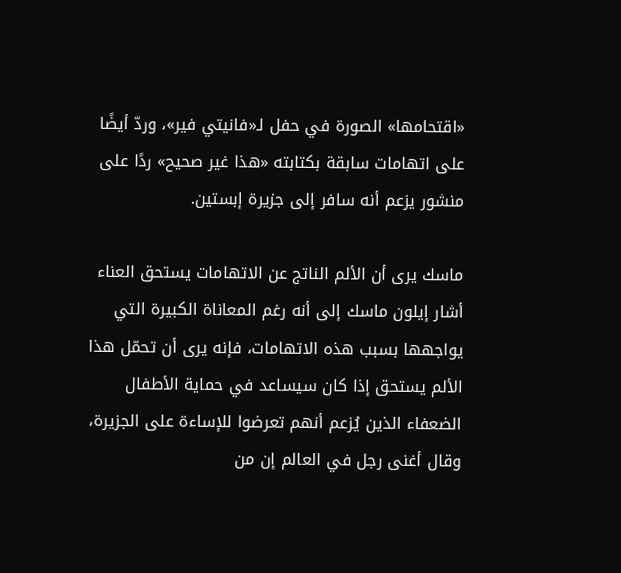«اقتحامها» الصورة في حفل لـ«فانيتي فير»، وردّ أيضًا على اتهامات سابقة بكتابته «هذا غير صحيح» ردًا على منشور يزعم أنه سافر إلى جزيرة إبستين.

ماسك يرى أن الألم الناتج عن الاتهامات يستحق العناء
أشار إيلون ماسك إلى أنه رغم المعاناة الكبيرة التي يواجهها بسبب هذه الاتهامات، فإنه يرى أن تحمّل هذا الألم يستحق إذا كان سيساعد في حماية الأطفال الضعفاء الذين يُزعم أنهم تعرضوا للإساءة على الجزيرة، وقال أغنى رجل في العالم إن من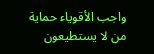واجب الأقوياء حماية من لا يستطيعون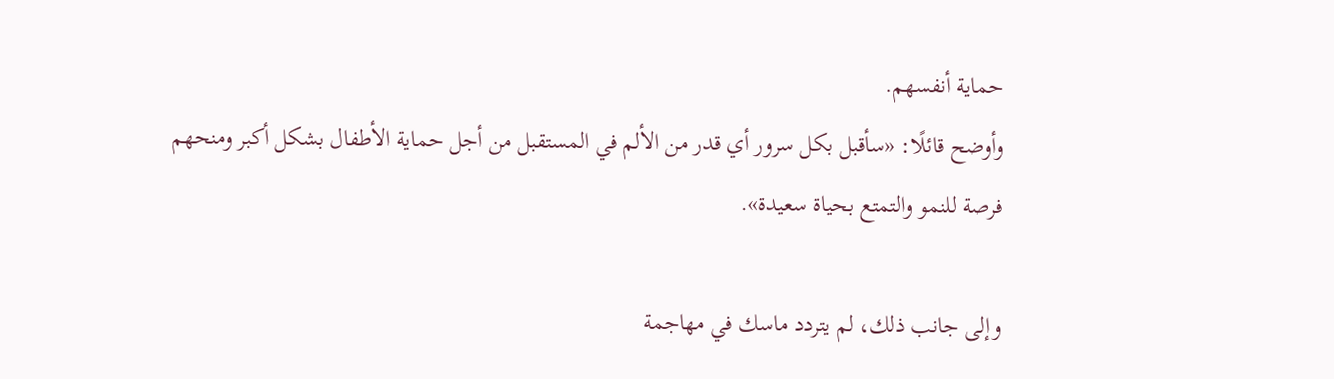حماية أنفسهم.
وأوضح قائلًا: «سأقبل بكل سرور أي قدر من الألم في المستقبل من أجل حماية الأطفال بشكل أكبر ومنحهم فرصة للنمو والتمتع بحياة سعيدة».

وإلى جانب ذلك، لم يتردد ماسك في مهاجمة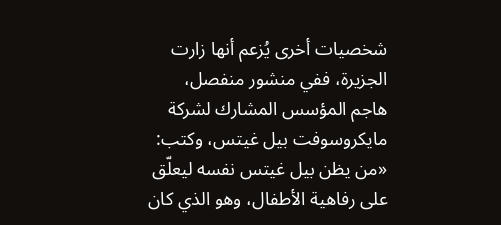شخصيات أخرى يُزعم أنها زارت الجزيرة، ففي منشور منفصل، هاجم المؤسس المشارك لشركة مايكروسوفت بيل غيتس، وكتب: «من يظن بيل غيتس نفسه ليعلّق على رفاهية الأطفال، وهو الذي كان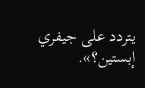يتردد على جيفري إبستين؟».